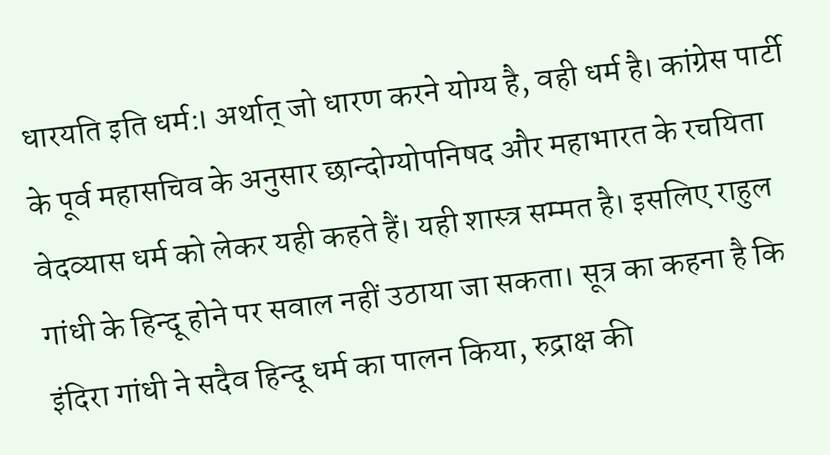धारयति इति धर्म:। अर्थात् जो धारण करने योग्य है, वही धर्म है। कांग्रेस पार्टी के पूर्व महासचिव के अनुसार छान्दोग्योपनिषद और महाभारत के रचयिता वेदव्यास धर्म को लेकर यही कहते हैं। यही शास्त्र सम्मत है। इसलिए राहुल गांधी के हिन्दू होने पर सवाल नहीं उठाया जा सकता। सूत्र का कहना है कि इंदिरा गांधी ने सदैव हिन्दू धर्म का पालन किया, रुद्राक्ष की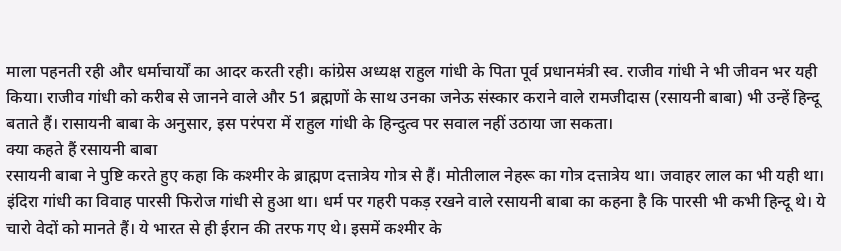माला पहनती रही और धर्माचार्यों का आदर करती रही। कांग्रेस अध्यक्ष राहुल गांधी के पिता पूर्व प्रधानमंत्री स्व. राजीव गांधी ने भी जीवन भर यही किया। राजीव गांधी को करीब से जानने वाले और 51 ब्रह्मणों के साथ उनका जनेऊ संस्कार कराने वाले रामजीदास (रसायनी बाबा) भी उन्हें हिन्दू बताते हैं। रासायनी बाबा के अनुसार, इस परंपरा में राहुल गांधी के हिन्दुत्व पर सवाल नहीं उठाया जा सकता।
क्या कहते हैं रसायनी बाबा
रसायनी बाबा ने पुष्टि करते हुए कहा कि कश्मीर के ब्राह्मण दत्तात्रेय गोत्र से हैं। मोतीलाल नेहरू का गोत्र दत्तात्रेय था। जवाहर लाल का भी यही था। इंदिरा गांधी का विवाह पारसी फिरोज गांधी से हुआ था। धर्म पर गहरी पकड़ रखने वाले रसायनी बाबा का कहना है कि पारसी भी कभी हिन्दू थे। ये चारो वेदों को मानते हैं। ये भारत से ही ईरान की तरफ गए थे। इसमें कश्मीर के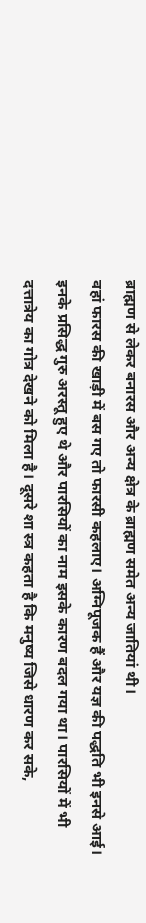ब्राह्मण से लेकर बनारस और अन्य क्षेत्र के ब्राह्मण समेत अन्य जातियां थी।
वहां फारस की खाड़ी में बस गए तो फारसी कहलाए। अग्निपूजक हैं और यज्ञ की पद्धति भी इनसे आई। इनके प्रसिद्ध गुरु अरस्तू हुए थे और पारसियों का नाम इसके कारण बदल गया था। पारसियों में भी दत्तात्रेय का गोत्र देखने को मिला है। दूसरे शा स्त्र कहता है कि मनुष्य जिसे धारण कर सके,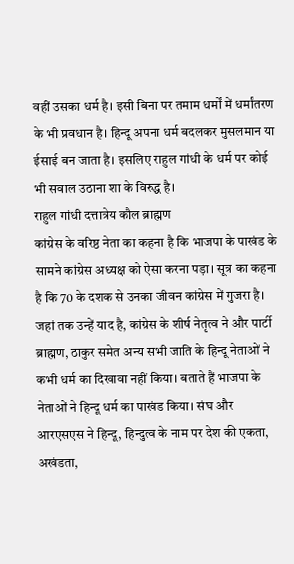वहीं उसका धर्म है। इसी बिना पर तमाम धर्मों में धर्मांतरण के भी प्रवधान है। हिन्दू अपना धर्म बदलकर मुसलमान या ईसाई बन जाता है। इसलिए राहुल गांधी के धर्म पर कोई भी सवाल उठाना शा के विरुद्ध है।
राहुल गांधी दत्तात्रेय कौल ब्राह्मण
कांग्रेस के वरिष्ठ नेता का कहना है कि भाजपा के पाखंड के सामने कांग्रेस अध्यक्ष को ऐसा करना पड़ा। सूत्र का कहना है कि 70 के दशक से उनका जीवन कांग्रेस में गुजरा है। जहां तक उन्हें याद है, कांग्रेस के शीर्ष नेतृत्व ने और पार्टी ब्राह्मण, ठाकुर समेत अन्य सभी जाति के हिन्दू नेताओं ने कभी धर्म का दिखावा नहीं किया। बताते हैं भाजपा के नेताओं ने हिन्दू धर्म का पाखंड किया। संघ और आरएसएस ने हिन्दू, हिन्दुत्व के नाम पर देश की एकता, अखंडता,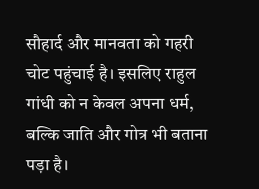सौहार्द और मानवता को गहरी चोट पहुंचाई है। इसलिए राहुल गांधी को न केवल अपना धर्म, बल्कि जाति और गोत्र भी बताना पड़ा है।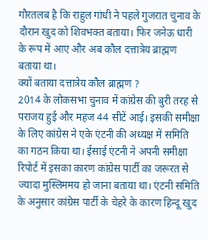गौरतलब है कि राहुल गांधी ने पहले गुजरात चुनाव के दौरान खुद को शिवभक्त बताया। फिर जनेऊ धारी के रूप में आए और अब कौल दत्तात्रेय ब्राह्मण बताया था।
क्यों बताया दत्तात्रेय कौल ब्राह्मण ?
2014 के लोकसभा चुनाव में कांग्रेस की बुरी तरह से पराजय हुई और महज 44 सीटें आई। इसकी समीक्षा के लिए कांग्रेस ने एके एंटनी की अध्यक्ष में समिति का गठन किया था। ईसाई एंटनी ने अपनी समीक्षा रिपोर्ट में इसका कारण कांग्रेस पार्टी का जरूरत से ज्यादा मुस्लिममय हो जाना बताया था। एंटनी समिति के अनुसार कांग्रेस पार्टी के चेहरे के कारण हिन्दू खुद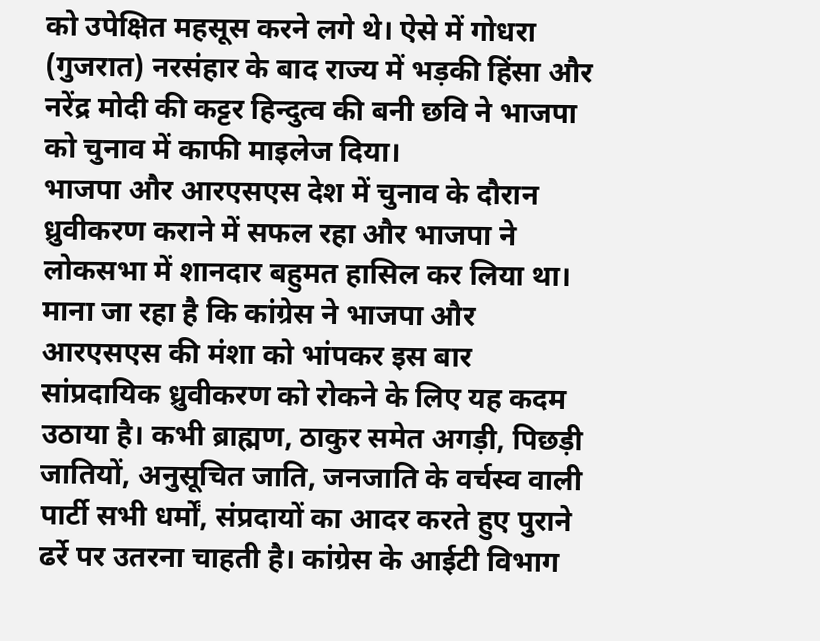को उपेक्षित महसूस करने लगे थे। ऐसे में गोधरा (गुजरात) नरसंहार के बाद राज्य में भड़की हिंसा और नरेंद्र मोदी की कट्टर हिन्दुत्व की बनी छवि ने भाजपा को चुनाव में काफी माइलेज दिया।
भाजपा और आरएसएस देश में चुनाव के दौरान ध्रुवीकरण कराने में सफल रहा और भाजपा ने लोकसभा में शानदार बहुमत हासिल कर लिया था। माना जा रहा है कि कांग्रेस ने भाजपा और आरएसएस की मंशा को भांपकर इस बार सांप्रदायिक ध्रुवीकरण को रोकने के लिए यह कदम उठाया है। कभी ब्राह्मण, ठाकुर समेत अगड़ी, पिछड़ी जातियों, अनुसूचित जाति, जनजाति के वर्चस्व वाली पार्टी सभी धर्मों, संप्रदायों का आदर करते हुए पुराने ढर्रे पर उतरना चाहती है। कांग्रेस के आईटी विभाग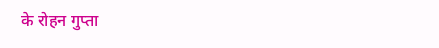के रोहन गुप्ता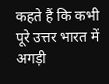कहते हैं कि कभी पूरे उत्तर भारत में अगड़ी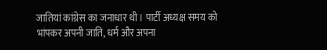जातियां कांग्रेस का जनाधार थी। पार्टी अध्यक्ष समय को भांपकर अपनी जाति, धर्म और अपना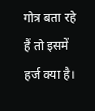गोत्र बता रहे हैं तो इसमें हर्ज क्या है।